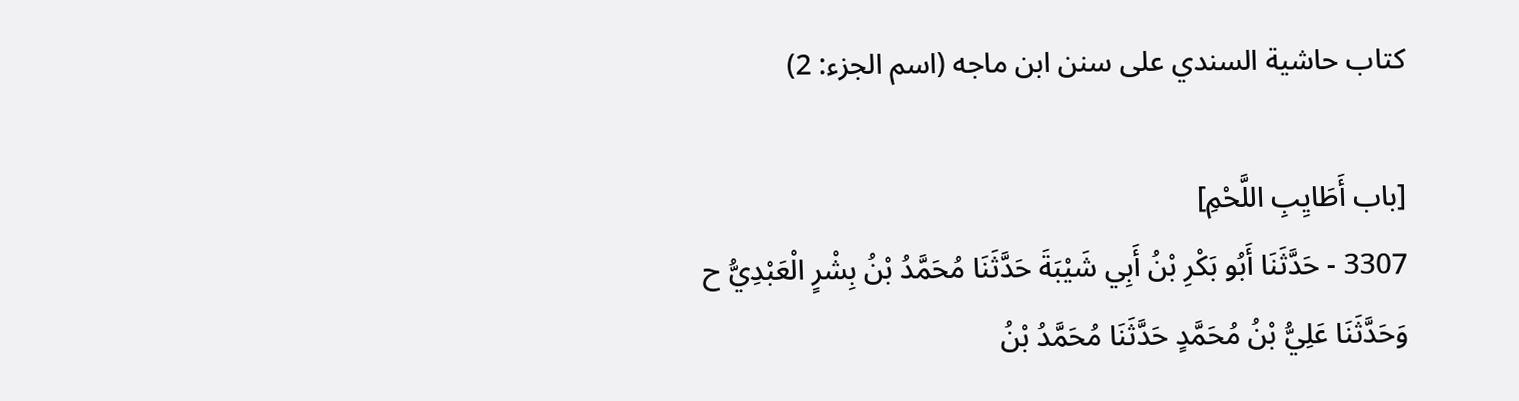كتاب حاشية السندي على سنن ابن ماجه (اسم الجزء: 2)

[باب أَطَايِبِ اللَّحْمِ]
3307 - حَدَّثَنَا أَبُو بَكْرِ بْنُ أَبِي شَيْبَةَ حَدَّثَنَا مُحَمَّدُ بْنُ بِشْرٍ الْعَبْدِيُّ ح وَحَدَّثَنَا عَلِيُّ بْنُ مُحَمَّدٍ حَدَّثَنَا مُحَمَّدُ بْنُ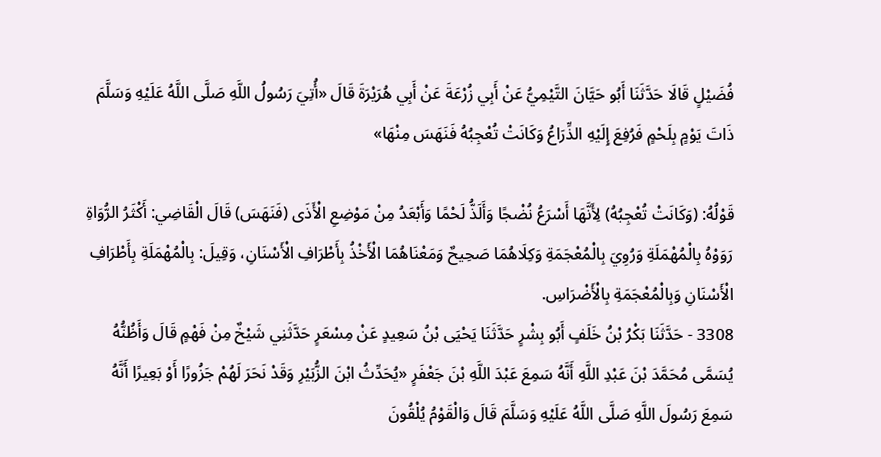فُضَيْلٍ قَالَا حَدَّثَنَا أَبُو حَيَّانَ التَّيْمِيُّ عَنْ أَبِي زُرْعَةَ عَنْ أَبِي هُرَيْرَةَ قَالَ «أُتِيَ رَسُولُ اللَّهِ صَلَّى اللَّهُ عَلَيْهِ وَسَلَّمَ ذَاتَ يَوْمٍ بِلَحْمٍ فَرُفِعَ إِلَيْهِ الذِّرَاعُ وَكَانَتْ تُعْجِبُهُ فَنَهَسَ مِنْهَا»

قَوْلُهُ: (وَكَانَتْ تُعْجِبُهُ) لِأَنَّهَا أَسْرَعُ نُضْجًا وَأَلَذُّ لَحْمًا وَأَبْعَدُ مِنْ مَوْضِعِ الْأَذَى (فَنَهَسَ) قَالَ الْقَاضِي: أَكْثَرُ الرُّوَاةِ رَوَوْهُ بِالْمُهْمَلَةِ وَرُوِيَ بِالْمُعْجَمَةِ وَكِلَاهُمَا صَحِيحٌ وَمَعْنَاهُمَا الْأَخْذُ بِأَطْرَافِ الْأَسْنَانِ، وَقِيلَ: بِالْمُهْمَلَةِ بِأَطْرَافِ الْأَسْنَانِ وَبِالْمُعْجَمَةِ بِالْأَضْرَاسِ.
3308 - حَدَّثَنَا بَكْرُ بْنُ خَلَفٍ أَبُو بِشْرٍ حَدَّثَنَا يَحْيَى بْنُ سَعِيدٍ عَنْ مِسْعَرٍ حَدَّثَنِي شَيْخٌ مِنْ فَهْمٍ قَالَ وَأَظُنُّهُ يُسَمَّى مُحَمَّدَ بْنَ عَبْدِ اللَّهِ أَنَّهُ سَمِعَ عَبْدَ اللَّهِ بْنَ جَعْفَرٍ «يُحَدِّثُ ابْنَ الزُّبَيْرِ وَقَدْ نَحَرَ لَهُمْ جَزُورًا أَوْ بَعِيرًا أَنَّهُ سَمِعَ رَسُولَ اللَّهِ صَلَّى اللَّهُ عَلَيْهِ وَسَلَّمَ قَالَ وَالْقَوْمُ يُلْقُونَ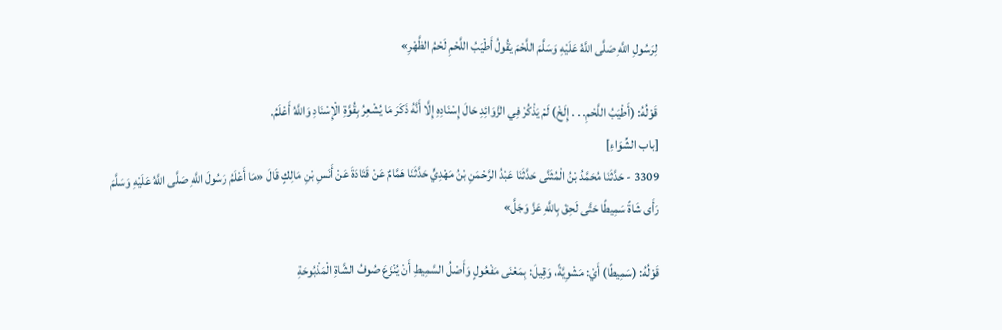لِرَسُولِ اللَّهِ صَلَّى اللَّهُ عَلَيْهِ وَسَلَّمَ اللَّحْمَ يَقُولُ أَطْيَبُ اللَّحْمِ لَحْمُ الظَّهْرِ»

قَوْلُهُ: (أَطْيَبُ اللَّحْمِ. . . إِلَخْ) لَمْ يَذْكُرْ فِي الزَّوَائِدِ حَالَ إِسْنَادِهِ إِلَّا أَنَّهُ ذَكَرَ مَا يُشْعِرُ بِقُوَّةِ الْإِسْنَادِ وَاللَّهُ أَعْلَمُ.
[باب الشِّوَاءِ]
3309 - حَدَّثَنَا مُحَمَّدُ بْنُ الْمُثَنَّى حَدَّثَنَا عَبْدُ الرَّحْمَنِ بْنُ مَهْدِيٍّ حَدَّثَنَا هَمَّامٌ عَنْ قَتَادَةَ عَنْ أَنَسِ بْنِ مَالِكٍ قَالَ «مَا أَعْلَمُ رَسُولَ اللَّهِ صَلَّى اللَّهُ عَلَيْهِ وَسَلَّمَ رَأَى شَاةً سَمِيطًا حَتَّى لَحِقَ بِاللَّهِ عَزَّ وَجَلَّ»

قَوْلُهُ: (سَمِيطًا) أَيْ: مَشْوِيَّةً، وَقِيلَ: بِمَعْنَى مَفْعُولٍ وَأَصْلُ السَّمِيطِ أَنْ يُنْزَعَ صُوفُ الشَّاةِ الْمَذْبُوحَةِ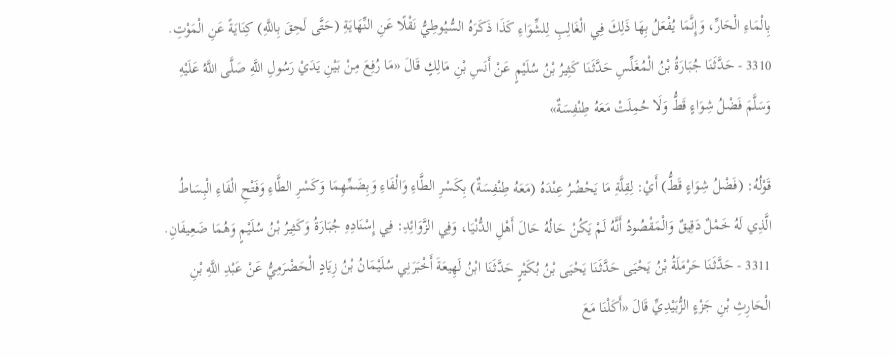بِالْمَاءِ الْحَارِّ، وَإِنَّمَا يُفْعَلُ بِهَا ذَلِكَ فِي الْغَالِبِ لِلشِّوَاءِ كَذَا ذَكَرَهُ السُّيُوطِيُّ نَقْلًا عَنِ النِّهَايَةِ (حَتَّى لَحِقَ بِاللَّهِ) كِنَايَةً عَنِ الْمَوْتِ.
3310 - حَدَّثَنَا جُبَارَةُ بْنُ الْمُغَلِّسِ حَدَّثَنَا كَثِيرُ بْنُ سُلَيْمٍ عَنْ أَنَسِ بْنِ مَالِكٍ قَالَ «مَا رُفِعَ مِنْ بَيْنِ يَدَيْ رَسُولِ اللَّهِ صَلَّى اللَّهُ عَلَيْهِ وَسَلَّمَ فَضْلُ شِوَاءٍ قَطُّ وَلَا حُمِلَتْ مَعَهُ طِنْفِسَةٌ»

قَوْلُهُ: (فَضْلُ شِوَاءٍ قَطُّ) أَيْ: لِقِلَّةِ مَا يَحْضُرُ عِنْدَهُ (مَعَهُ طِنْفِسَةٌ) بِكَسْرِ الطَّاءِ وَالْفَاءِ وَبِضَمِّهِمَا وَكَسْرِ الطَّاءِ وَفَتْحِ الْفَاءِ الْبِسَاطُ الَّذِي لَهُ خَمْلٌ دَقِيقٌ وَالْمَقْصُودُ أَنَّهُ لَمْ يَكُنْ حَالُهُ حَالَ أَهْلِ الدُّنْيَا، وَفِي الزَّوَائِدِ: فِي إِسْنَادِهِ جُبَارَةُ وَكَثِيرُ بْنُ سُلَيْمٍ وَهُمَا ضَعِيفَانِ.
3311 - حَدَّثَنَا حَرْمَلَةُ بْنُ يَحْيَى حَدَّثَنَا يَحْيَى بْنُ بُكَيْرٍ حَدَّثَنَا ابْنُ لَهِيعَةَ أَخْبَرَنِي سُلَيْمَانُ بْنُ زِيَادٍ الْحَضْرَمِيُّ عَنْ عَبْدِ اللَّهِ بْنِ الْحَارِثِ بْنِ جَزْءٍ الزُّبَيْدِيِّ قَالَ «أَكَلْنَا مَعَ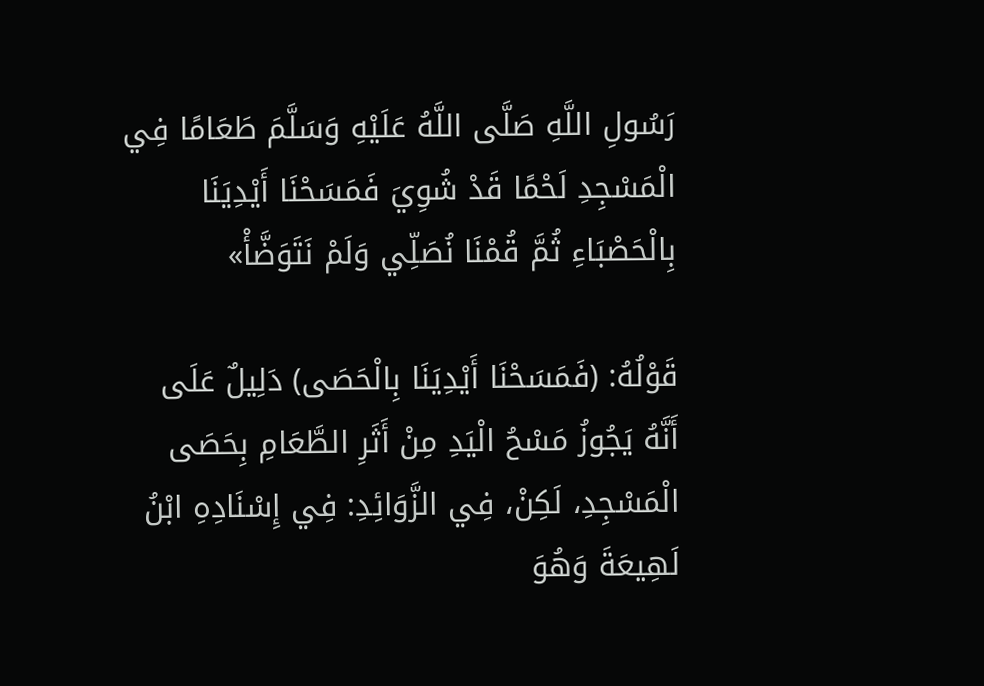رَسُولِ اللَّهِ صَلَّى اللَّهُ عَلَيْهِ وَسَلَّمَ طَعَامًا فِي الْمَسْجِدِ لَحْمًا قَدْ شُوِيَ فَمَسَحْنَا أَيْدِيَنَا بِالْحَصْبَاءِ ثُمَّ قُمْنَا نُصَلِّي وَلَمْ نَتَوَضَّأْ»

قَوْلُهُ: (فَمَسَحْنَا أَيْدِيَنَا بِالْحَصَى) دَلِيلٌ عَلَى أَنَّهُ يَجُوزُ مَسْحُ الْيَدِ مِنْ أَثَرِ الطَّعَامِ بِحَصَى الْمَسْجِدِ، لَكِنْ، فِي الزَّوَائِدِ: فِي إِسْنَادِهِ ابْنُ لَهِيعَةَ وَهُوَ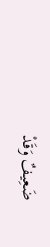ضَعِيفٌ وَقَدْ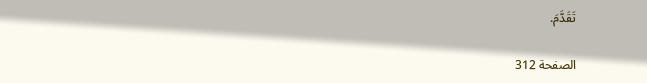تَقَدَّمَ.

الصفحة 312